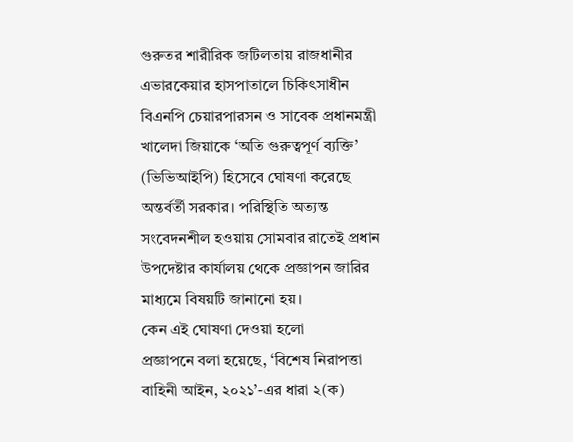গুরুতর শারীরিক জটিলতায় রাজধানীর এভারকেয়ার হাসপাতালে চিকিৎসাধীন বিএনপি চেয়ারপারসন ও সাবেক প্রধানমন্ত্রী খালেদা জিয়াকে ‘অতি গুরুত্বপূর্ণ ব্যক্তি’ (ভিভিআইপি) হিসেবে ঘোষণা করেছে অন্তর্বর্তী সরকার। পরিস্থিতি অত্যন্ত সংবেদনশীল হওয়ায় সোমবার রাতেই প্রধান উপদেষ্টার কার্যালয় থেকে প্রজ্ঞাপন জারির মাধ্যমে বিষয়টি জানানো হয়।
কেন এই ঘোষণা দেওয়া হলো
প্রজ্ঞাপনে বলা হয়েছে, ‘বিশেষ নিরাপত্তা বাহিনী আইন, ২০২১’-এর ধারা ২(ক)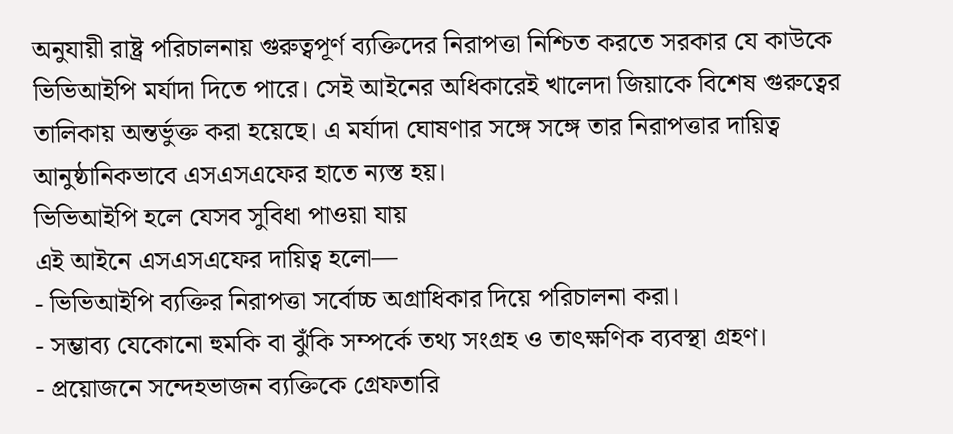অনুযায়ী রাষ্ট্র পরিচালনায় গুরুত্বপূর্ণ ব্যক্তিদের নিরাপত্তা নিশ্চিত করতে সরকার যে কাউকে ভিভিআইপি মর্যাদা দিতে পারে। সেই আইনের অধিকারেই খালেদা জিয়াকে বিশেষ গুরুত্বের তালিকায় অন্তর্ভুক্ত করা হয়েছে। এ মর্যাদা ঘোষণার সঙ্গে সঙ্গে তার নিরাপত্তার দায়িত্ব আনুষ্ঠানিকভাবে এসএসএফের হাতে ন্যস্ত হয়।
ভিভিআইপি হলে যেসব সুবিধা পাওয়া যায়
এই আইনে এসএসএফের দায়িত্ব হলো—
- ভিভিআইপি ব্যক্তির নিরাপত্তা সর্বোচ্চ অগ্রাধিকার দিয়ে পরিচালনা করা।
- সম্ভাব্য যেকোনো হুমকি বা ঝুঁকি সম্পর্কে তথ্য সংগ্রহ ও তাৎক্ষণিক ব্যবস্থা গ্রহণ।
- প্রয়োজনে সন্দেহভাজন ব্যক্তিকে গ্রেফতারি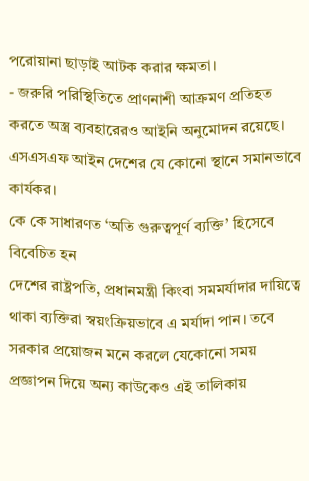পরোয়ানা ছাড়াই আটক করার ক্ষমতা।
- জরুরি পরিস্থিতিতে প্রাণনাশী আক্রমণ প্রতিহত করতে অস্ত্র ব্যবহারেরও আইনি অনুমোদন রয়েছে।
এসএসএফ আইন দেশের যে কোনো স্থানে সমানভাবে কার্যকর।
কে কে সাধারণত ‘অতি গুরুত্বপূর্ণ ব্যক্তি’ হিসেবে বিবেচিত হন
দেশের রাষ্ট্রপতি, প্রধানমন্ত্রী কিংবা সমমর্যাদার দায়িত্বে থাকা ব্যক্তিরা স্বয়ংক্রিয়ভাবে এ মর্যাদা পান। তবে সরকার প্রয়োজন মনে করলে যেকোনো সময় প্রজ্ঞাপন দিয়ে অন্য কাউকেও এই তালিকায়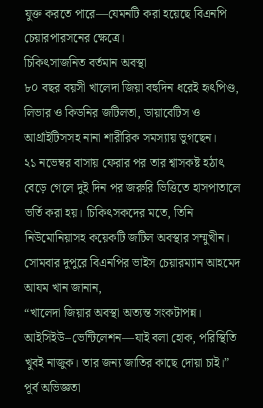যুক্ত করতে পারে—যেমনটি করা হয়েছে বিএনপি চেয়ারপারসনের ক্ষেত্রে।
চিকিৎসাজনিত বর্তমান অবস্থা
৮০ বছর বয়সী খালেদা জিয়া বহুদিন ধরেই হৃৎপিণ্ড, লিভার ও কিডনির জটিলতা, ডায়াবেটিস ও আর্থ্রাইটিসসহ নানা শারীরিক সমস্যায় ভুগছেন।
২১ নভেম্বর বাসায় ফেরার পর তার শ্বাসকষ্ট হঠাৎ বেড়ে গেলে দুই দিন পর জরুরি ভিত্তিতে হাসপাতালে ভর্তি করা হয়। চিকিৎসকদের মতে, তিনি নিউমোনিয়াসহ কয়েকটি জটিল অবস্থার সম্মুখীন।
সোমবার দুপুরে বিএনপির ভাইস চেয়ারম্যান আহমেদ আযম খান জানান,
“খালেদা জিয়ার অবস্থা অত্যন্ত সংকটাপন্ন। আইসিইউ–ভেন্টিলেশন—যাই বলা হোক, পরিস্থিতি খুবই নাজুক। তার জন্য জাতির কাছে দোয়া চাই।”
পূর্ব অভিজ্ঞতা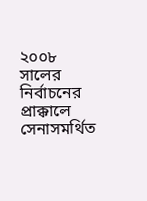২০০৮ সালের নির্বাচনের প্রাক্কালে সেনাসমর্থিত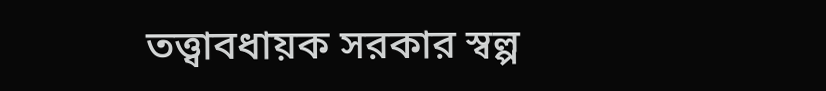তত্ত্বাবধায়ক সরকার স্বল্প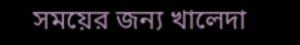সময়ের জন্য খালেদা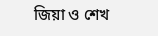জিয়া ও শেখ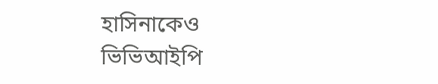হাসিনাকেও ভিভিআইপি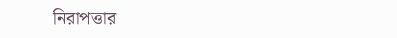নিরাপত্তার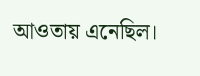আওতায় এনেছিল।